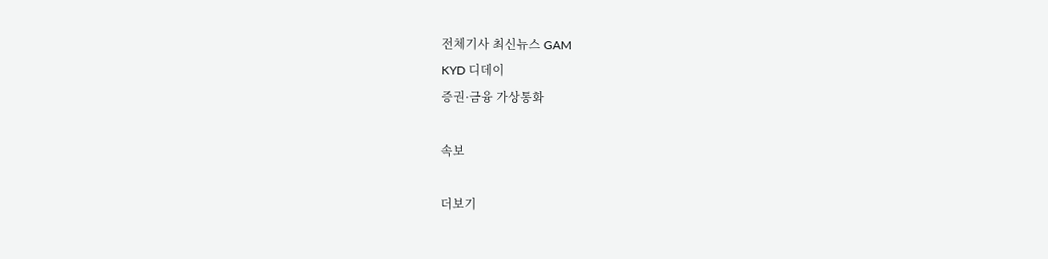전체기사 최신뉴스 GAM
KYD 디데이
증권·금융 가상통화

속보

더보기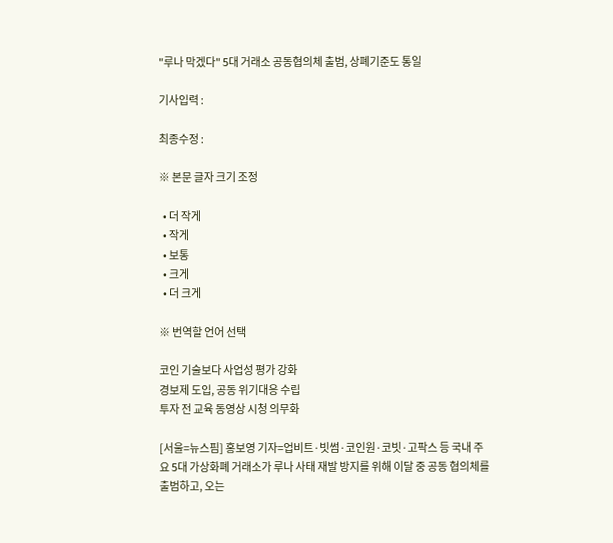"루나 막겠다" 5대 거래소 공동협의체 출범, 상폐기준도 통일

기사입력 :

최종수정 :

※ 본문 글자 크기 조정

  • 더 작게
  • 작게
  • 보통
  • 크게
  • 더 크게

※ 번역할 언어 선택

코인 기술보다 사업성 평가 강화
경보제 도입, 공동 위기대응 수립
투자 전 교육 동영상 시청 의무화

[서울=뉴스핌] 홍보영 기자=업비트·빗썸·코인원·코빗·고팍스 등 국내 주요 5대 가상화폐 거래소가 루나 사태 재발 방지를 위해 이달 중 공동 협의체를 출범하고, 오는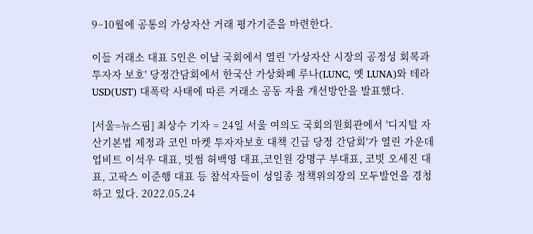9~10월에 공통의 가상자산 거래 평가기준을 마련한다.

이들 거래소 대표 5인은 이날 국회에서 열린 '가상자산 시장의 공정성 회복과 투자자 보호' 당정간담회에서 한국산 가상화폐 루나(LUNC, 옛 LUNA)와 테라USD(UST) 대폭락 사태에 따른 거래소 공동 자율 개선방안을 발표했다.

[서울=뉴스핌] 최상수 기자 = 24일 서울 여의도 국회의원회관에서 '디지털 자산기본법 제정과 코인 마켓 투자자보호 대책 긴급 당정 간담회'가 열린 가운데 업비트 이석우 대표, 빗썸 허백영 대표,코인원 강명구 부대표, 코빗 오세진 대표, 고팍스 이준행 대표 등 참석자들이 성일종 정책위의장의 모두발언을 경청하고 있다. 2022.05.24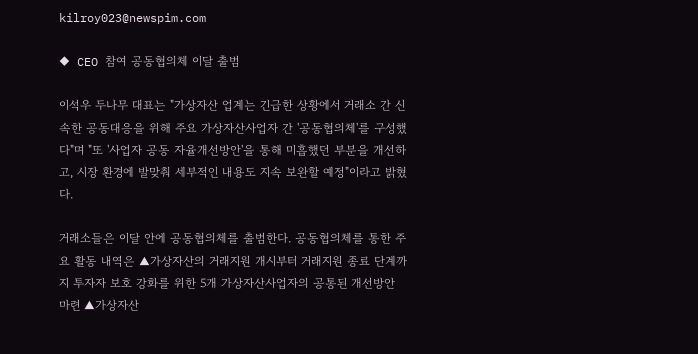kilroy023@newspim.com

◆ CEO 참여 공동협의체 이달 출범

이석우 두나무 대표는 "가상자산 업계는 긴급한 상황에서 거래소 간 신속한 공동대응을 위해 주요 가상자산사업자 간 '공동협의체'를 구성했다"며 "또 '사업자 공동 자율개선방안'을 통해 미흡했던 부분을 개선하고, 시장 환경에 발맞춰 세부적인 내용도 지속 보완할 예정"이라고 밝혔다.

거래소들은 이달 안에 공동협의체를 출범한다. 공동협의체를 통한 주요 활동 내역은 ▲가상자산의 거래지원 개시부터 거래지원 종료 단계까지 투자자 보호 강화를 위한 5개 가상자산사업자의 공통된 개선방안 마련 ▲가상자산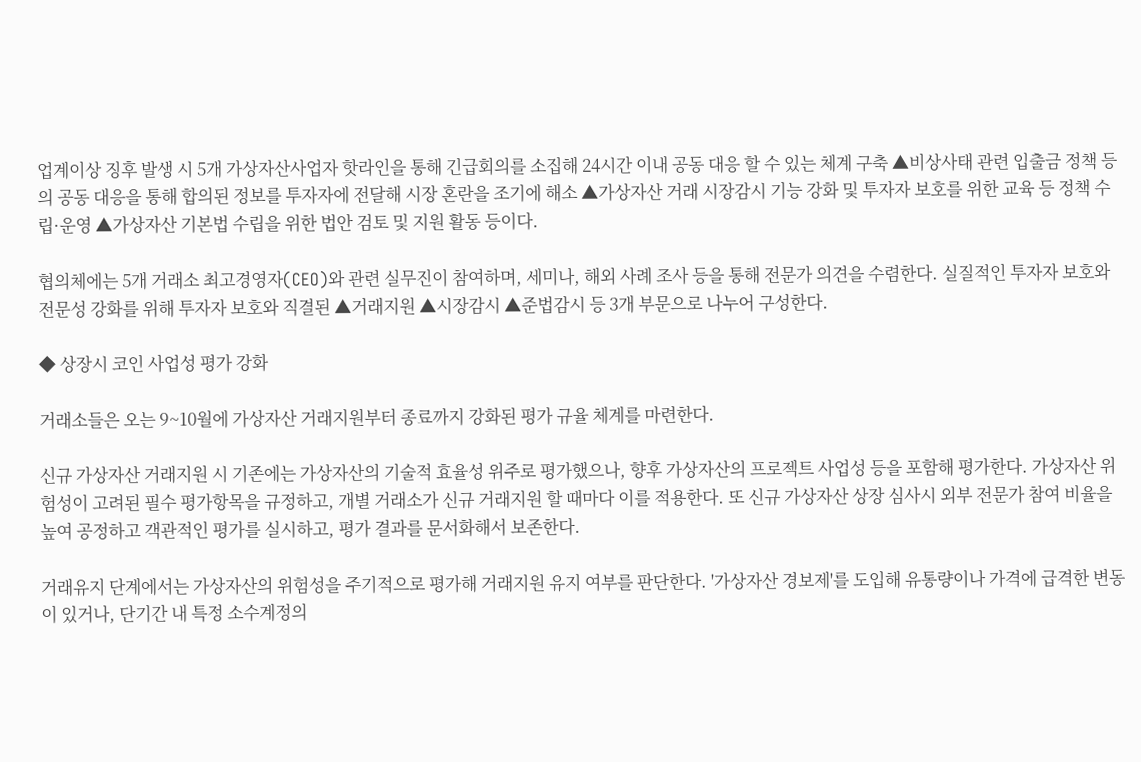업계이상 징후 발생 시 5개 가상자산사업자 핫라인을 통해 긴급회의를 소집해 24시간 이내 공동 대응 할 수 있는 체계 구축 ▲비상사태 관련 입출금 정책 등의 공동 대응을 통해 합의된 정보를 투자자에 전달해 시장 혼란을 조기에 해소 ▲가상자산 거래 시장감시 기능 강화 및 투자자 보호를 위한 교육 등 정책 수립·운영 ▲가상자산 기본법 수립을 위한 법안 검토 및 지원 활동 등이다.

협의체에는 5개 거래소 최고경영자(CEO)와 관련 실무진이 참여하며, 세미나, 해외 사례 조사 등을 통해 전문가 의견을 수렴한다. 실질적인 투자자 보호와 전문성 강화를 위해 투자자 보호와 직결된 ▲거래지원 ▲시장감시 ▲준법감시 등 3개 부문으로 나누어 구성한다.

◆ 상장시 코인 사업성 평가 강화

거래소들은 오는 9~10월에 가상자산 거래지원부터 종료까지 강화된 평가 규율 체계를 마련한다.

신규 가상자산 거래지원 시 기존에는 가상자산의 기술적 효율성 위주로 평가했으나, 향후 가상자산의 프로젝트 사업성 등을 포함해 평가한다. 가상자산 위험성이 고려된 필수 평가항목을 규정하고, 개별 거래소가 신규 거래지원 할 때마다 이를 적용한다. 또 신규 가상자산 상장 심사시 외부 전문가 참여 비율을 높여 공정하고 객관적인 평가를 실시하고, 평가 결과를 문서화해서 보존한다.

거래유지 단계에서는 가상자산의 위험성을 주기적으로 평가해 거래지원 유지 여부를 판단한다. '가상자산 경보제'를 도입해 유통량이나 가격에 급격한 변동이 있거나, 단기간 내 특정 소수계정의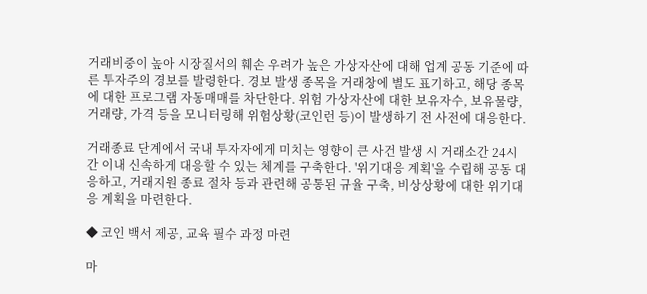거래비중이 높아 시장질서의 훼손 우려가 높은 가상자산에 대해 업계 공동 기준에 따른 투자주의 경보를 발령한다. 경보 발생 종목을 거래창에 별도 표기하고, 해당 종목에 대한 프로그램 자동매매를 차단한다. 위험 가상자산에 대한 보유자수, 보유물량, 거래량, 가격 등을 모니터링해 위험상황(코인런 등)이 발생하기 전 사전에 대응한다.

거래종료 단계에서 국내 투자자에게 미치는 영향이 큰 사건 발생 시 거래소간 24시간 이내 신속하게 대응할 수 있는 체계를 구축한다. '위기대응 계획'을 수립해 공동 대응하고, 거래지원 종료 절차 등과 관련해 공통된 규율 구축, 비상상황에 대한 위기대응 계획을 마련한다.

◆ 코인 백서 제공, 교육 필수 과정 마련

마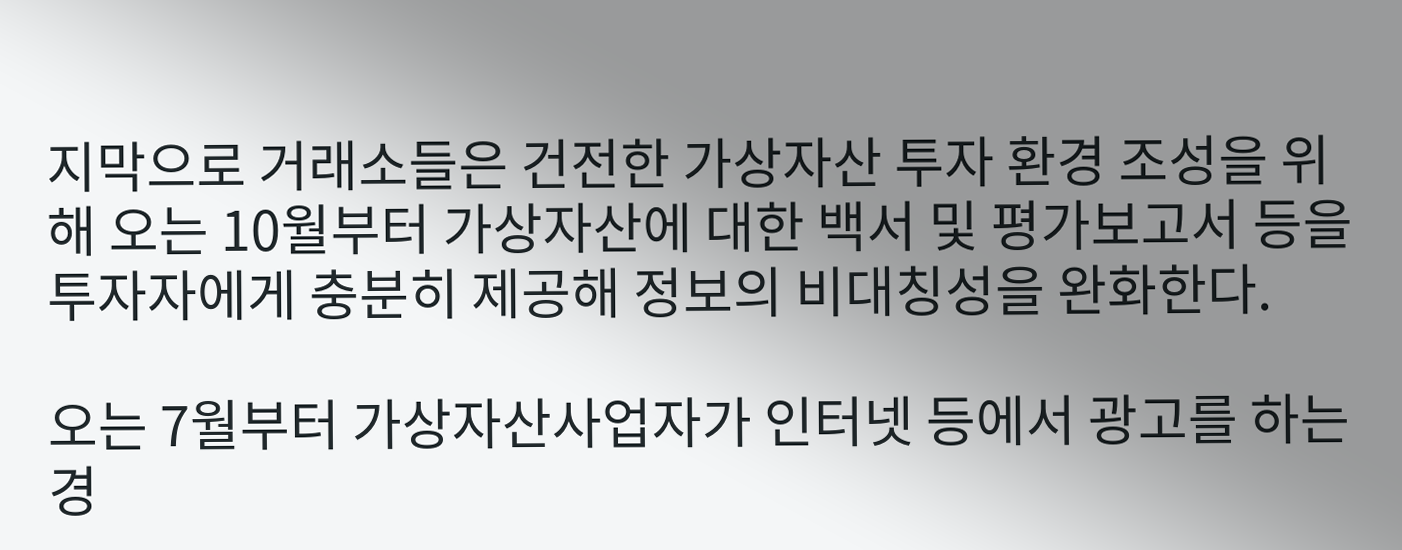지막으로 거래소들은 건전한 가상자산 투자 환경 조성을 위해 오는 10월부터 가상자산에 대한 백서 및 평가보고서 등을 투자자에게 충분히 제공해 정보의 비대칭성을 완화한다.

오는 7월부터 가상자산사업자가 인터넷 등에서 광고를 하는 경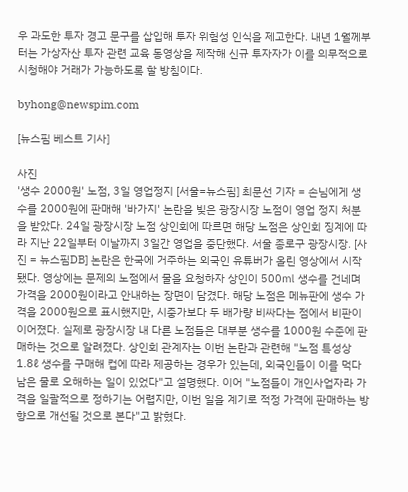우 과도한 투자 경고 문구를 삽입해 투자 위험성 인식을 제고한다. 내년 1월께부터는 가상자산 투자 관련 교육 동영상을 제작해 신규 투자자가 이를 의무적으로 시청해야 거래가 가능하도록 할 방침이다.

byhong@newspim.com

[뉴스핌 베스트 기사]

사진
'생수 2000원' 노점, 3일 영업정지 [서울=뉴스핌] 최문선 기자 = 손님에게 생수를 2000원에 판매해 '바가지' 논란을 빚은 광장시장 노점이 영업 정지 처분을 받았다. 24일 광장시장 노점 상인회에 따르면 해당 노점은 상인회 징계에 따라 지난 22일부터 이날까지 3일간 영업을 중단했다. 서울 종로구 광장시장. [사진 = 뉴스핌DB] 논란은 한국에 거주하는 외국인 유튜버가 올린 영상에서 시작됐다. 영상에는 문제의 노점에서 물을 요청하자 상인이 500㎖ 생수를 건네며 가격을 2000원이라고 안내하는 장면이 담겼다. 해당 노점은 메뉴판에 생수 가격을 2000원으로 표시했지만, 시중가보다 두 배가량 비싸다는 점에서 비판이 이어졌다. 실제로 광장시장 내 다른 노점들은 대부분 생수를 1000원 수준에 판매하는 것으로 알려졌다. 상인회 관계자는 이번 논란과 관련해 "노점 특성상 1.8ℓ 생수를 구매해 컵에 따라 제공하는 경우가 있는데, 외국인들이 이를 먹다 남은 물로 오해하는 일이 있었다"고 설명했다. 이어 "노점들이 개인사업자라 가격을 일괄적으로 정하기는 어렵지만, 이번 일을 계기로 적정 가격에 판매하는 방향으로 개선될 것으로 본다"고 밝혔다.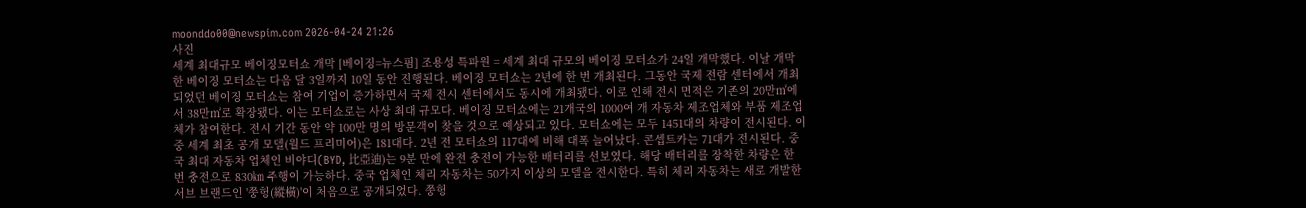moonddo00@newspim.com 2026-04-24 21:26
사진
세계 최대규모 베이징모터쇼 개막 [베이징=뉴스핌] 조용성 특파원 = 세계 최대 규모의 베이징 모터쇼가 24일 개막했다. 이날 개막한 베이징 모터쇼는 다음 달 3일까지 10일 동안 진행된다. 베이징 모터쇼는 2년에 한 번 개최된다. 그동안 국제 전람 센터에서 개최되었던 베이징 모터쇼는 참여 기업이 증가하면서 국제 전시 센터에서도 동시에 개최됐다. 이로 인해 전시 면적은 기존의 20만㎡에서 38만㎡로 확장됐다. 이는 모터쇼로는 사상 최대 규모다. 베이징 모터쇼에는 21개국의 1000여 개 자동차 제조업체와 부품 제조업체가 참여한다. 전시 기간 동안 약 100만 명의 방문객이 찾을 것으로 예상되고 있다. 모터쇼에는 모두 1451대의 차량이 전시된다. 이 중 세계 최초 공개 모델(월드 프리미어)은 181대다. 2년 전 모터쇼의 117대에 비해 대폭 늘어났다. 콘셉트카는 71대가 전시된다. 중국 최대 자동차 업체인 비야디(BYD, 比亞迪)는 9분 만에 완전 충전이 가능한 배터리를 선보였다. 해당 배터리를 장착한 차량은 한 번 충전으로 830㎞ 주행이 가능하다. 중국 업체인 체리 자동차는 50가지 이상의 모델을 전시한다. 특히 체리 자동차는 새로 개발한 서브 브랜드인 '쭝헝(縱橫)'이 처음으로 공개되었다. 쭝헝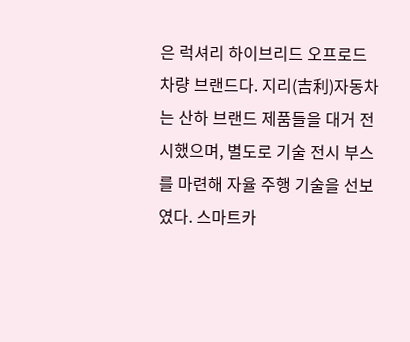은 럭셔리 하이브리드 오프로드 차량 브랜드다. 지리(吉利)자동차는 산하 브랜드 제품들을 대거 전시했으며, 별도로 기술 전시 부스를 마련해 자율 주행 기술을 선보였다. 스마트카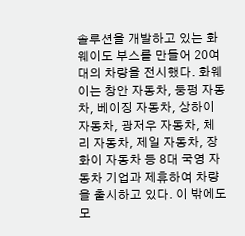솔루션을 개발하고 있는 화웨이도 부스를 만들어 20여 대의 차량을 전시했다. 화웨이는 창안 자동차, 둥펑 자동차, 베이징 자동차, 상하이 자동차, 광저우 자동차, 체리 자동차, 제일 자동차, 장화이 자동차 등 8대 국영 자동차 기업과 제휴하여 차량을 출시하고 있다. 이 밖에도 모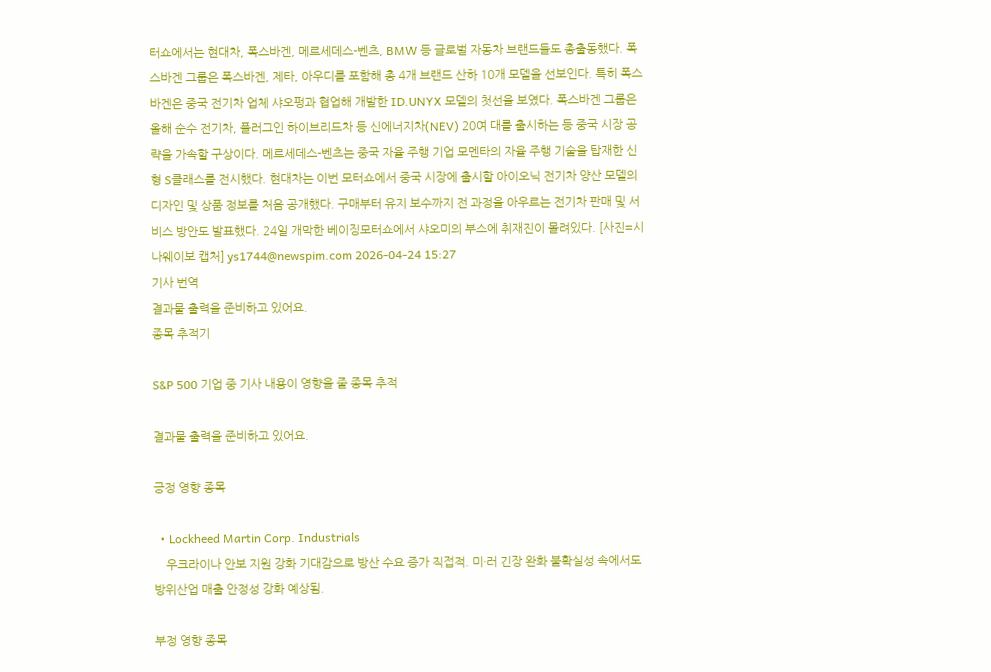터쇼에서는 현대차, 폭스바겐, 메르세데스-벤츠, BMW 등 글로벌 자동차 브랜드들도 총출동했다. 폭스바겐 그룹은 폭스바겐, 제타, 아우디를 포함해 총 4개 브랜드 산하 10개 모델을 선보인다. 특히 폭스바겐은 중국 전기차 업체 샤오펑과 협업해 개발한 ID.UNYX 모델의 첫선을 보였다. 폭스바겐 그룹은 올해 순수 전기차, 플러그인 하이브리드차 등 신에너지차(NEV) 20여 대를 출시하는 등 중국 시장 공략을 가속할 구상이다. 메르세데스-벤츠는 중국 자율 주행 기업 모멘타의 자율 주행 기술을 탑재한 신형 S클래스를 전시했다. 현대차는 이번 모터쇼에서 중국 시장에 출시할 아이오닉 전기차 양산 모델의 디자인 및 상품 정보를 처음 공개했다. 구매부터 유지 보수까지 전 과정을 아우르는 전기차 판매 및 서비스 방안도 발표했다. 24일 개막한 베이징모터쇼에서 샤오미의 부스에 취재진이 몰려있다. [사진=시나웨이보 캡처] ys1744@newspim.com 2026-04-24 15:27
기사 번역
결과물 출력을 준비하고 있어요.
종목 추적기

S&P 500 기업 중 기사 내용이 영향을 줄 종목 추적

결과물 출력을 준비하고 있어요.

긍정 영향 종목

  • Lockheed Martin Corp. Industrials
    우크라이나 안보 지원 강화 기대감으로 방산 수요 증가 직접적. 미·러 긴장 완화 불확실성 속에서도 방위산업 매출 안정성 강화 예상됨.

부정 영향 종목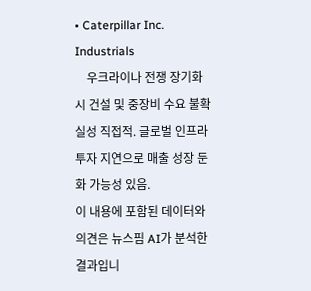• Caterpillar Inc. Industrials
    우크라이나 전쟁 장기화 시 건설 및 중장비 수요 불확실성 직접적. 글로벌 인프라 투자 지연으로 매출 성장 둔화 가능성 있음.
이 내용에 포함된 데이터와 의견은 뉴스핌 AI가 분석한 결과입니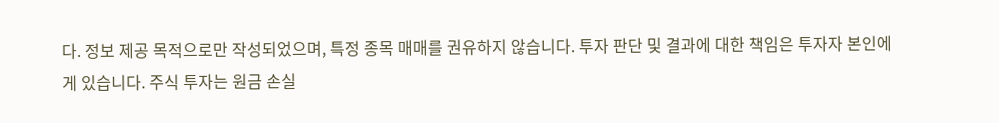다. 정보 제공 목적으로만 작성되었으며, 특정 종목 매매를 권유하지 않습니다. 투자 판단 및 결과에 대한 책임은 투자자 본인에게 있습니다. 주식 투자는 원금 손실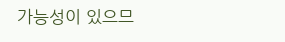가능성이 있으므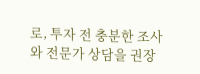로, 투자 전 충분한 조사와 전문가 상담을 권장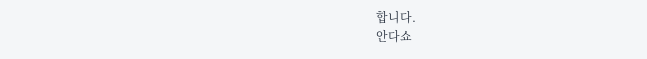합니다.
안다쇼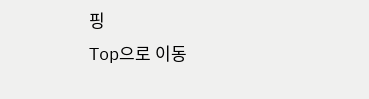핑
Top으로 이동